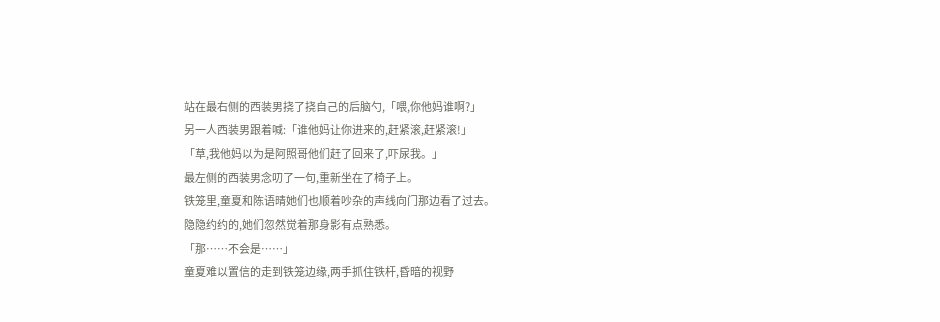站在最右侧的西装男挠了挠自己的后脑勺,「喂,你他妈谁啊?」
另一人西装男跟着喊:「谁他妈让你进来的,赶紧滚,赶紧滚!」
「草,我他妈以为是阿照哥他们赶了回来了,吓尿我。」
最左侧的西装男念叨了一句,重新坐在了椅子上。
铁笼里,童夏和陈语晴她们也顺着吵杂的声线向门那边看了过去。
隐隐约约的,她们忽然觉着那身影有点熟悉。
「那……不会是……」
童夏难以置信的走到铁笼边缘,两手抓住铁杆,昏暗的视野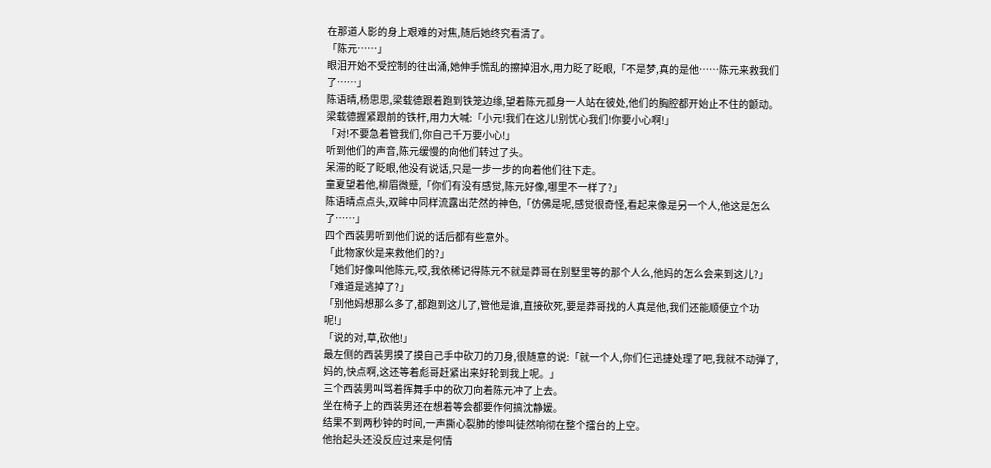在那道人影的身上艰难的对焦,随后她终究看清了。
「陈元……」
眼泪开始不受控制的往出涌,她伸手慌乱的擦掉泪水,用力眨了眨眼,「不是梦,真的是他……陈元来救我们了……」
陈语晴,杨思思,梁载德跟着跑到铁笼边缘,望着陈元孤身一人站在彼处,他们的胸腔都开始止不住的颤动。
梁载德握紧跟前的铁杆,用力大喊:「小元!我们在这儿!别忧心我们!你要小心啊!」
「对!不要急着管我们,你自己千万要小心!」
听到他们的声音,陈元缓慢的向他们转过了头。
呆滞的眨了眨眼,他没有说话,只是一步一步的向着他们往下走。
童夏望着他,柳眉微蹙,「你们有没有感觉,陈元好像,哪里不一样了?」
陈语晴点点头,双眸中同样流露出茫然的神色,「仿佛是呢,感觉很奇怪,看起来像是另一个人,他这是怎么了……」
四个西装男听到他们说的话后都有些意外。
「此物家伙是来救他们的?」
「她们好像叫他陈元,哎,我依稀记得陈元不就是莽哥在别墅里等的那个人么,他妈的怎么会来到这儿?」
「难道是逃掉了?」
「别他妈想那么多了,都跑到这儿了,管他是谁,直接砍死,要是莽哥找的人真是他,我们还能顺便立个功呢!」
「说的对,草,砍他!」
最左侧的西装男摸了摸自己手中砍刀的刀身,很随意的说:「就一个人,你们仨迅捷处理了吧,我就不动弹了,妈的,快点啊,这还等着彪哥赶紧出来好轮到我上呢。」
三个西装男叫骂着挥舞手中的砍刀向着陈元冲了上去。
坐在椅子上的西装男还在想着等会都要作何搞沈静媛。
结果不到两秒钟的时间,一声撕心裂肺的惨叫徒然响彻在整个擂台的上空。
他抬起头还没反应过来是何情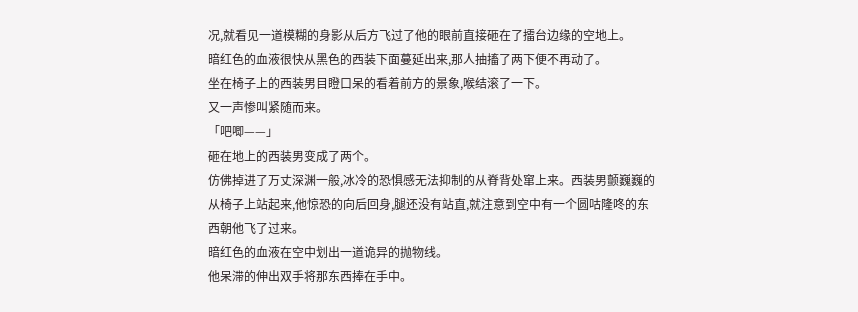况,就看见一道模糊的身影从后方飞过了他的眼前直接砸在了擂台边缘的空地上。
暗红色的血液很快从黑色的西装下面蔓延出来,那人抽搐了两下便不再动了。
坐在椅子上的西装男目瞪口呆的看着前方的景象,喉结滚了一下。
又一声惨叫紧随而来。
「吧唧——」
砸在地上的西装男变成了两个。
仿佛掉进了万丈深渊一般,冰冷的恐惧感无法抑制的从脊背处窜上来。西装男颤巍巍的从椅子上站起来,他惊恐的向后回身,腿还没有站直,就注意到空中有一个圆咕隆咚的东西朝他飞了过来。
暗红色的血液在空中划出一道诡异的抛物线。
他呆滞的伸出双手将那东西捧在手中。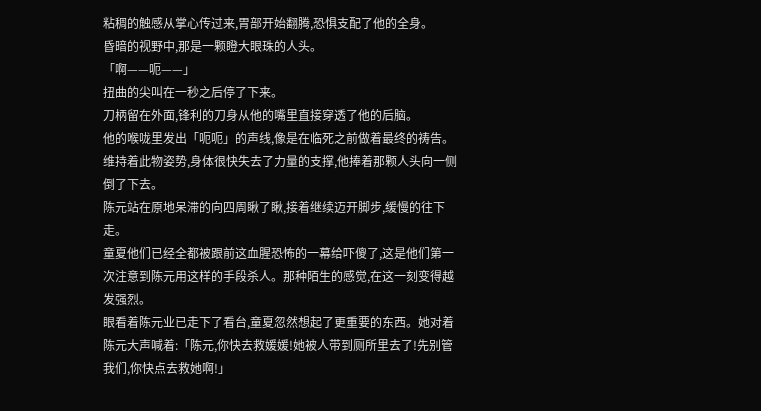粘稠的触感从掌心传过来,胃部开始翻腾,恐惧支配了他的全身。
昏暗的视野中,那是一颗瞪大眼珠的人头。
「啊——呃——」
扭曲的尖叫在一秒之后停了下来。
刀柄留在外面,锋利的刀身从他的嘴里直接穿透了他的后脑。
他的喉咙里发出「呃呃」的声线,像是在临死之前做着最终的祷告。
维持着此物姿势,身体很快失去了力量的支撑,他捧着那颗人头向一侧倒了下去。
陈元站在原地呆滞的向四周瞅了瞅,接着继续迈开脚步,缓慢的往下走。
童夏他们已经全都被跟前这血腥恐怖的一幕给吓傻了,这是他们第一次注意到陈元用这样的手段杀人。那种陌生的感觉,在这一刻变得越发强烈。
眼看着陈元业已走下了看台,童夏忽然想起了更重要的东西。她对着陈元大声喊着:「陈元,你快去救媛媛!她被人带到厕所里去了!先别管我们,你快点去救她啊!」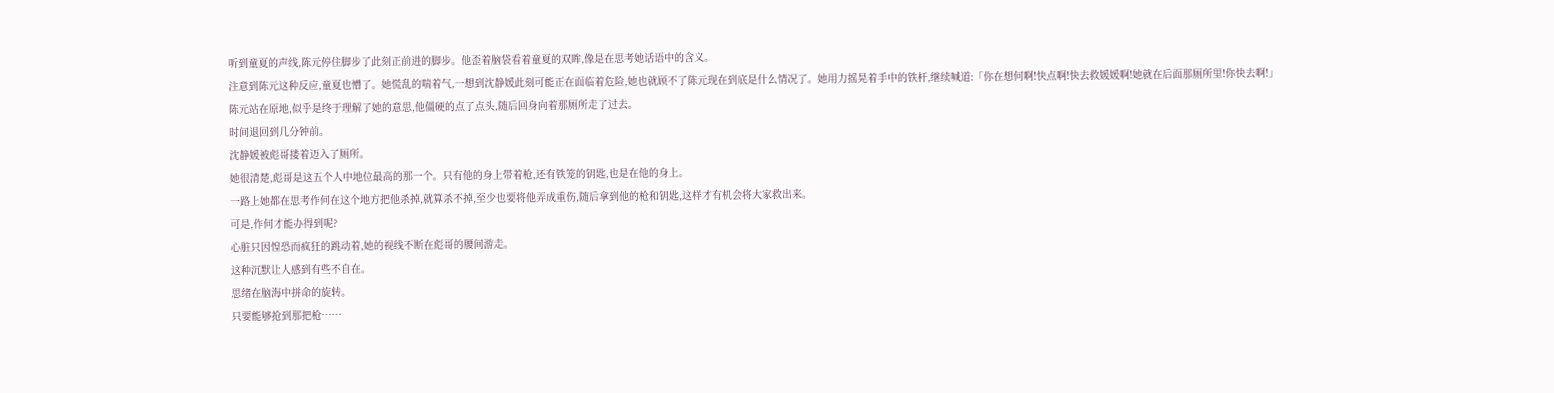听到童夏的声线,陈元停住脚步了此刻正前进的脚步。他歪着脑袋看着童夏的双眸,像是在思考她话语中的含义。
注意到陈元这种反应,童夏也懵了。她慌乱的喘着气,一想到沈静媛此刻可能正在面临着危险,她也就顾不了陈元现在到底是什么情况了。她用力摇晃着手中的铁杆,继续喊道:「你在想何啊!快点啊!快去救媛媛啊!她就在后面那厕所里!你快去啊!」
陈元站在原地,似乎是终于理解了她的意思,他僵硬的点了点头,随后回身向着那厕所走了过去。
时间退回到几分钟前。
沈静媛被彪哥搂着迈入了厕所。
她很清楚,彪哥是这五个人中地位最高的那一个。只有他的身上带着枪,还有铁笼的钥匙,也是在他的身上。
一路上她都在思考作何在这个地方把他杀掉,就算杀不掉,至少也要将他弄成重伤,随后拿到他的枪和钥匙,这样才有机会将大家救出来。
可是,作何才能办得到呢?
心脏只因惶恐而疯狂的跳动着,她的视线不断在彪哥的腰间游走。
这种沉默让人感到有些不自在。
思绪在脑海中拼命的旋转。
只要能够抢到那把枪……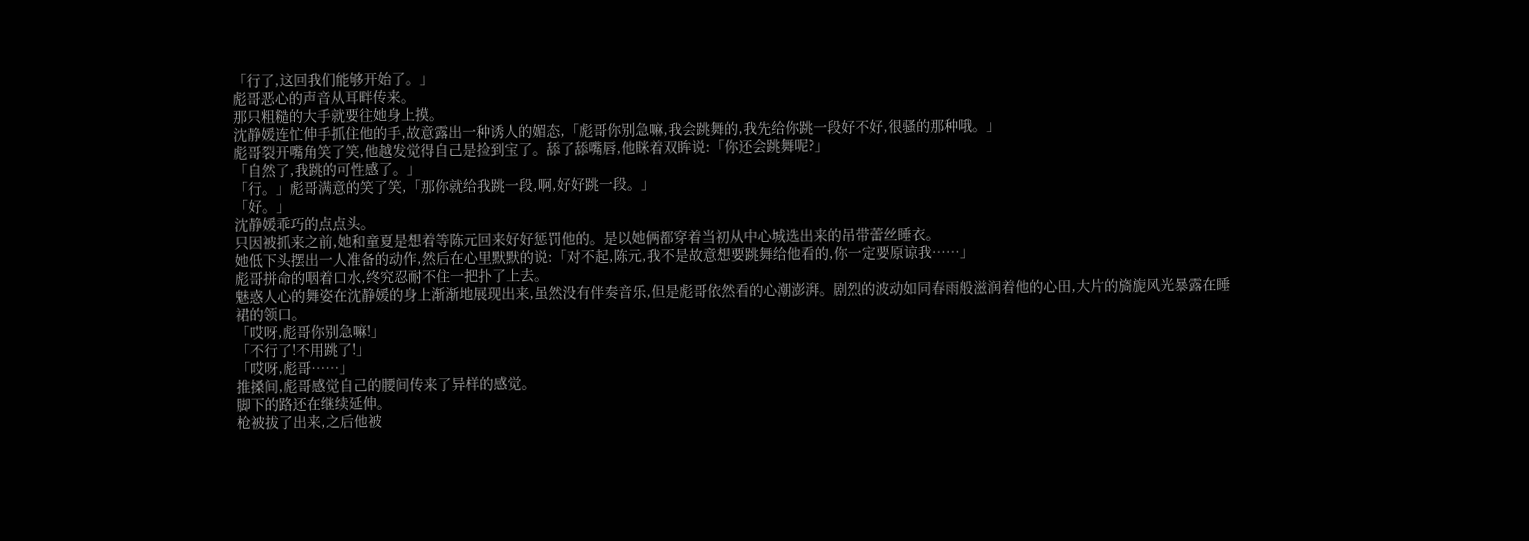「行了,这回我们能够开始了。」
彪哥恶心的声音从耳畔传来。
那只粗糙的大手就要往她身上摸。
沈静媛连忙伸手抓住他的手,故意露出一种诱人的媚态,「彪哥你别急嘛,我会跳舞的,我先给你跳一段好不好,很骚的那种哦。」
彪哥裂开嘴角笑了笑,他越发觉得自己是捡到宝了。舔了舔嘴唇,他眯着双眸说:「你还会跳舞呢?」
「自然了,我跳的可性感了。」
「行。」彪哥满意的笑了笑,「那你就给我跳一段,啊,好好跳一段。」
「好。」
沈静媛乖巧的点点头。
只因被抓来之前,她和童夏是想着等陈元回来好好惩罚他的。是以她俩都穿着当初从中心城选出来的吊带蕾丝睡衣。
她低下头摆出一人准备的动作,然后在心里默默的说:「对不起,陈元,我不是故意想要跳舞给他看的,你一定要原谅我……」
彪哥拼命的咽着口水,终究忍耐不住一把扑了上去。
魅惑人心的舞姿在沈静媛的身上渐渐地展现出来,虽然没有伴奏音乐,但是彪哥依然看的心潮澎湃。剧烈的波动如同春雨般滋润着他的心田,大片的旖旎风光暴露在睡裙的领口。
「哎呀,彪哥你别急嘛!」
「不行了!不用跳了!」
「哎呀,彪哥……」
推搡间,彪哥感觉自己的腰间传来了异样的感觉。
脚下的路还在继续延伸。
枪被拔了出来,之后他被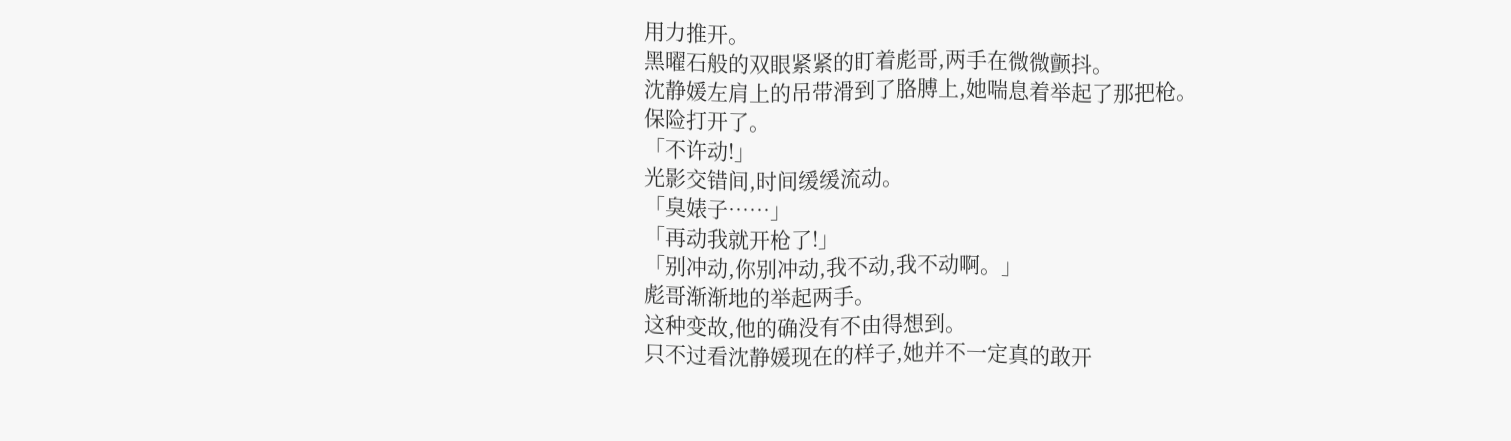用力推开。
黑曜石般的双眼紧紧的盯着彪哥,两手在微微颤抖。
沈静媛左肩上的吊带滑到了胳膊上,她喘息着举起了那把枪。
保险打开了。
「不许动!」
光影交错间,时间缓缓流动。
「臭婊子……」
「再动我就开枪了!」
「别冲动,你别冲动,我不动,我不动啊。」
彪哥渐渐地的举起两手。
这种变故,他的确没有不由得想到。
只不过看沈静媛现在的样子,她并不一定真的敢开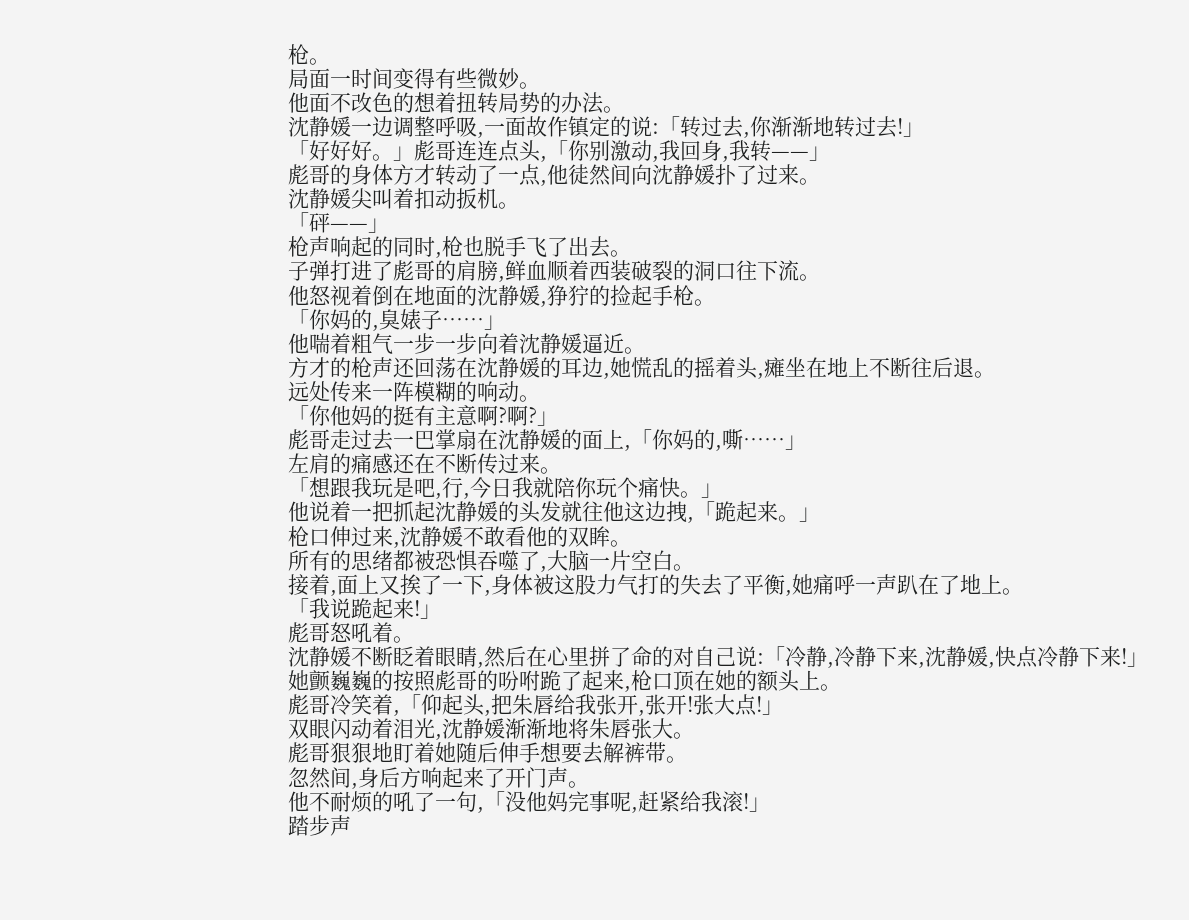枪。
局面一时间变得有些微妙。
他面不改色的想着扭转局势的办法。
沈静媛一边调整呼吸,一面故作镇定的说:「转过去,你渐渐地转过去!」
「好好好。」彪哥连连点头,「你别激动,我回身,我转——」
彪哥的身体方才转动了一点,他徒然间向沈静媛扑了过来。
沈静媛尖叫着扣动扳机。
「砰——」
枪声响起的同时,枪也脱手飞了出去。
子弹打进了彪哥的肩膀,鲜血顺着西装破裂的洞口往下流。
他怒视着倒在地面的沈静媛,狰狞的捡起手枪。
「你妈的,臭婊子……」
他喘着粗气一步一步向着沈静媛逼近。
方才的枪声还回荡在沈静媛的耳边,她慌乱的摇着头,瘫坐在地上不断往后退。
远处传来一阵模糊的响动。
「你他妈的挺有主意啊?啊?」
彪哥走过去一巴掌扇在沈静媛的面上,「你妈的,嘶……」
左肩的痛感还在不断传过来。
「想跟我玩是吧,行,今日我就陪你玩个痛快。」
他说着一把抓起沈静媛的头发就往他这边拽,「跪起来。」
枪口伸过来,沈静媛不敢看他的双眸。
所有的思绪都被恐惧吞噬了,大脑一片空白。
接着,面上又挨了一下,身体被这股力气打的失去了平衡,她痛呼一声趴在了地上。
「我说跪起来!」
彪哥怒吼着。
沈静媛不断眨着眼睛,然后在心里拼了命的对自己说:「冷静,冷静下来,沈静媛,快点冷静下来!」
她颤巍巍的按照彪哥的吩咐跪了起来,枪口顶在她的额头上。
彪哥冷笑着,「仰起头,把朱唇给我张开,张开!张大点!」
双眼闪动着泪光,沈静媛渐渐地将朱唇张大。
彪哥狠狠地盯着她随后伸手想要去解裤带。
忽然间,身后方响起来了开门声。
他不耐烦的吼了一句,「没他妈完事呢,赶紧给我滚!」
踏步声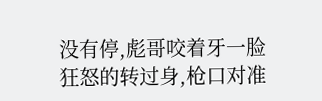没有停,彪哥咬着牙一脸狂怒的转过身,枪口对准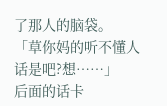了那人的脑袋。
「草你妈的听不懂人话是吧?想……」
后面的话卡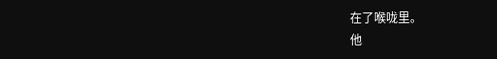在了喉咙里。
他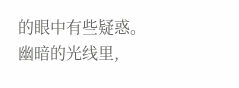的眼中有些疑惑。
幽暗的光线里,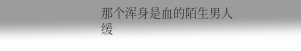那个浑身是血的陌生男人缓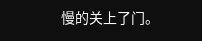慢的关上了门。